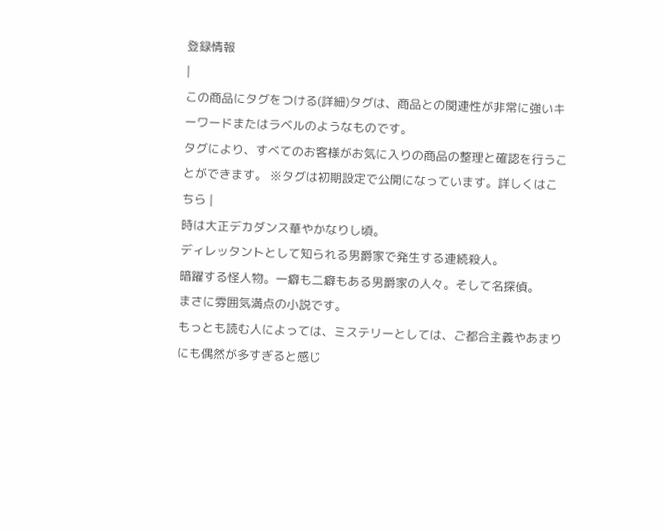登録情報
|
この商品にタグをつける(詳細)タグは、商品との関連性が非常に強いキーワードまたはラベルのようなものです。
タグにより、すべてのお客様がお気に入りの商品の整理と確認を行うことができます。 ※タグは初期設定で公開になっています。詳しくはこちら |
時は大正デカダンス華やかなりし頃。
ディレッタントとして知られる男爵家で発生する連続殺人。
暗躍する怪人物。一癖も二癖もある男爵家の人々。そして名探偵。
まさに雰囲気満点の小説です。
もっとも読む人によっては、ミステリーとしては、ご都合主義やあまりにも偶然が多すぎると感じ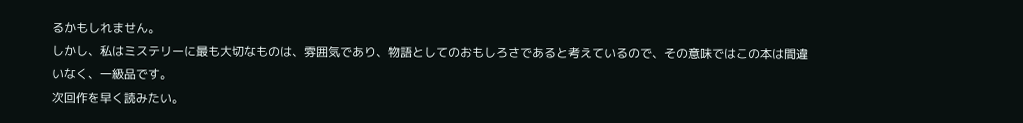るかもしれません。
しかし、私はミステリーに最も大切なものは、雰囲気であり、物語としてのおもしろさであると考えているので、その意味ではこの本は間違いなく、一級品です。
次回作を早く読みたい。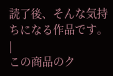読了後、そんな気持ちになる作品です。
|
この商品のク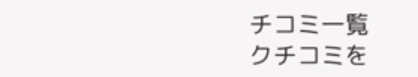チコミ一覧
クチコミを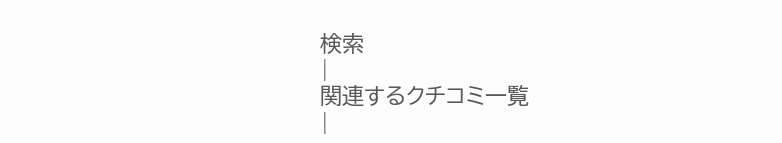検索
|
関連するクチコミ一覧
|